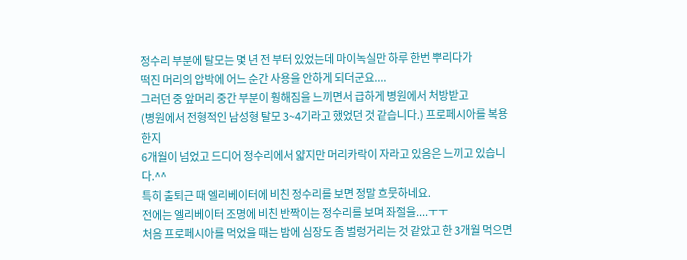정수리 부분에 탈모는 몇 년 전 부터 있었는데 마이녹실만 하루 한번 뿌리다가
떡진 머리의 압박에 어느 순간 사용을 안하게 되더군요....
그러던 중 앞머리 중간 부분이 훵해짐을 느끼면서 급하게 병원에서 처방받고
(병원에서 전형적인 남성형 탈모 3~4기라고 했었던 것 같습니다.) 프로페시아를 복용한지
6개월이 넘었고 드디어 정수리에서 얇지만 머리카락이 자라고 있음은 느끼고 있습니다.^^
특히 출퇴근 때 엘리베이터에 비친 정수리를 보면 정말 흐뭇하네요.
전에는 엘리베이터 조명에 비친 반짝이는 정수리를 보며 좌절을....ㅜㅜ
처음 프로페시아를 먹었을 때는 밤에 심장도 좀 벌렁거리는 것 같았고 한 3개월 먹으면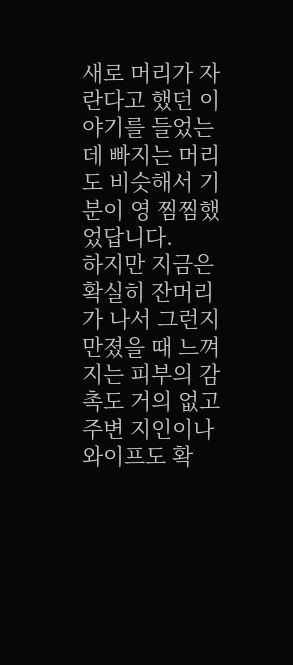새로 머리가 자란다고 했던 이야기를 들었는데 빠지는 머리도 비슷해서 기분이 영 찜찜했었답니다.
하지만 지금은 확실히 잔머리가 나서 그런지 만졌을 때 느껴지는 피부의 감촉도 거의 없고
주변 지인이나 와이프도 확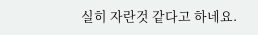실히 자란것 같다고 하네요.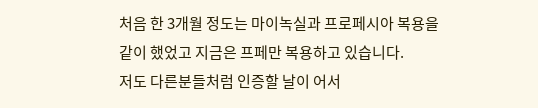처음 한 3개월 정도는 마이녹실과 프로페시아 복용을 같이 했었고 지금은 프페만 복용하고 있습니다.
저도 다른분들처럼 인증할 날이 어서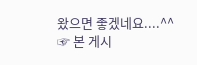왔으면 좋겠네요....^^
☞ 본 게시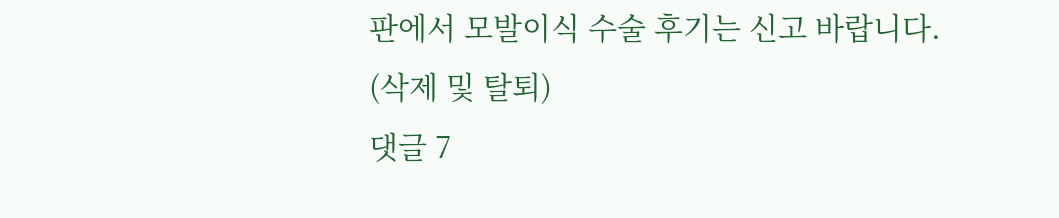판에서 모발이식 수술 후기는 신고 바랍니다. (삭제 및 탈퇴)
댓글 7